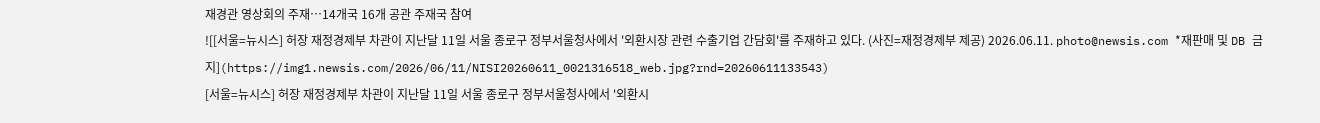재경관 영상회의 주재…14개국 16개 공관 주재국 참여
![[서울=뉴시스] 허장 재정경제부 차관이 지난달 11일 서울 종로구 정부서울청사에서 '외환시장 관련 수출기업 간담회'를 주재하고 있다. (사진=재정경제부 제공) 2026.06.11. photo@newsis.com *재판매 및 DB 금지](https://img1.newsis.com/2026/06/11/NISI20260611_0021316518_web.jpg?rnd=20260611133543)
[서울=뉴시스] 허장 재정경제부 차관이 지난달 11일 서울 종로구 정부서울청사에서 '외환시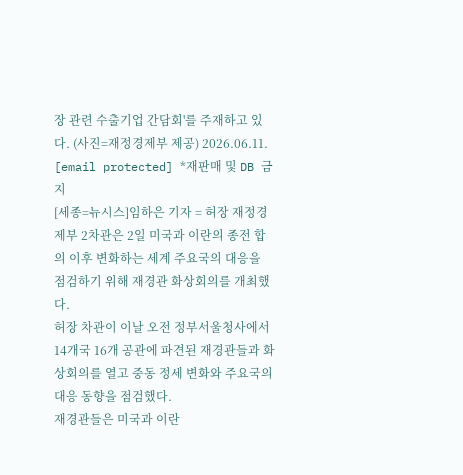장 관련 수출기업 간담회'를 주재하고 있다. (사진=재정경제부 제공) 2026.06.11. [email protected] *재판매 및 DB 금지
[세종=뉴시스]임하은 기자 = 허장 재정경제부 2차관은 2일 미국과 이란의 종전 합의 이후 변화하는 세계 주요국의 대응을 점검하기 위해 재경관 화상회의를 개최했다.
허장 차관이 이날 오전 정부서울청사에서 14개국 16개 공관에 파견된 재경관들과 화상회의를 열고 중동 정세 변화와 주요국의 대응 동향을 점검했다.
재경관들은 미국과 이란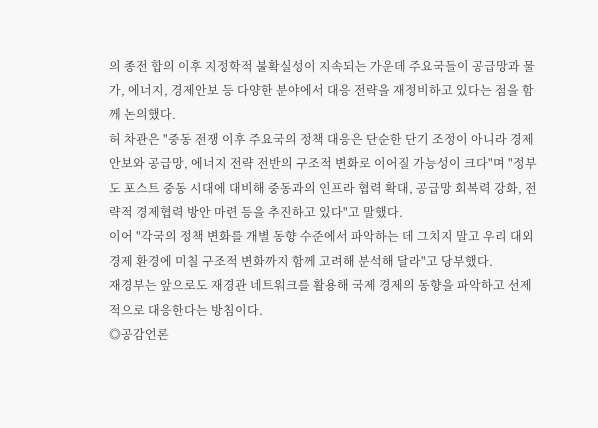의 종전 합의 이후 지정학적 불확실성이 지속되는 가운데 주요국들이 공급망과 물가, 에너지, 경제안보 등 다양한 분야에서 대응 전략을 재정비하고 있다는 점을 함께 논의했다.
허 차관은 "중동 전쟁 이후 주요국의 정책 대응은 단순한 단기 조정이 아니라 경제안보와 공급망, 에너지 전략 전반의 구조적 변화로 이어질 가능성이 크다"며 "정부도 포스트 중동 시대에 대비해 중동과의 인프라 협력 확대, 공급망 회복력 강화, 전략적 경제협력 방안 마련 등을 추진하고 있다"고 말했다.
이어 "각국의 정책 변화를 개별 동향 수준에서 파악하는 데 그치지 말고 우리 대외경제 환경에 미칠 구조적 변화까지 함께 고려해 분석해 달라"고 당부했다.
재경부는 앞으로도 재경관 네트워크를 활용해 국제 경제의 동향을 파악하고 선제적으로 대응한다는 방침이다.
◎공감언론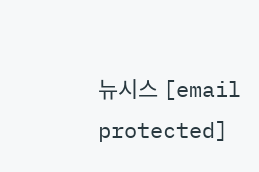뉴시스 [email protected]